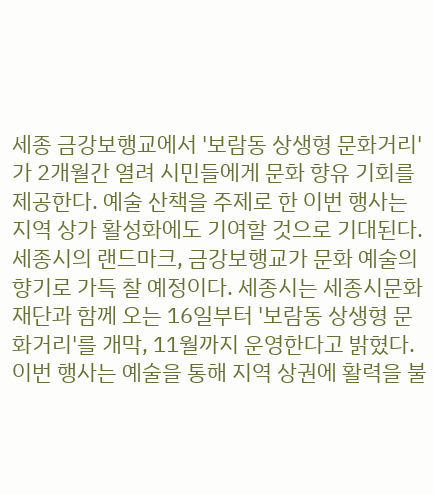세종 금강보행교에서 '보람동 상생형 문화거리'가 2개월간 열려 시민들에게 문화 향유 기회를 제공한다. 예술 산책을 주제로 한 이번 행사는 지역 상가 활성화에도 기여할 것으로 기대된다.
세종시의 랜드마크, 금강보행교가 문화 예술의 향기로 가득 찰 예정이다. 세종시는 세종시문화재단과 함께 오는 16일부터 '보람동 상생형 문화거리'를 개막, 11월까지 운영한다고 밝혔다. 이번 행사는 예술을 통해 지역 상권에 활력을 불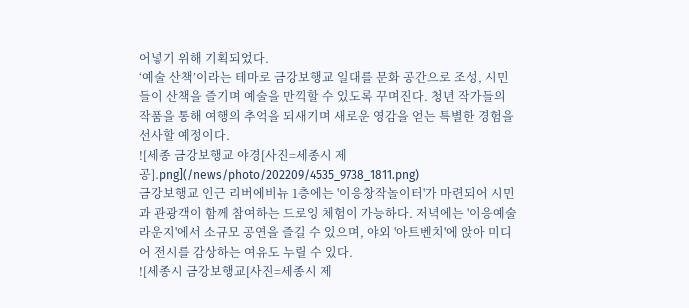어넣기 위해 기획되었다.
‘예술 산책’이라는 테마로 금강보행교 일대를 문화 공간으로 조성, 시민들이 산책을 즐기며 예술을 만끽할 수 있도록 꾸며진다. 청년 작가들의 작품을 통해 여행의 추억을 되새기며 새로운 영감을 얻는 특별한 경험을 선사할 예정이다.
![세종 금강보행교 야경[사진=세종시 제공].png](/news/photo/202209/4535_9738_1811.png)
금강보행교 인근 리버에비뉴 1층에는 '이응창작놀이터'가 마련되어 시민과 관광객이 함께 참여하는 드로잉 체험이 가능하다. 저녁에는 '이응예술라운지'에서 소규모 공연을 즐길 수 있으며, 야외 '아트벤치'에 앉아 미디어 전시를 감상하는 여유도 누릴 수 있다.
![세종시 금강보행교[사진=세종시 제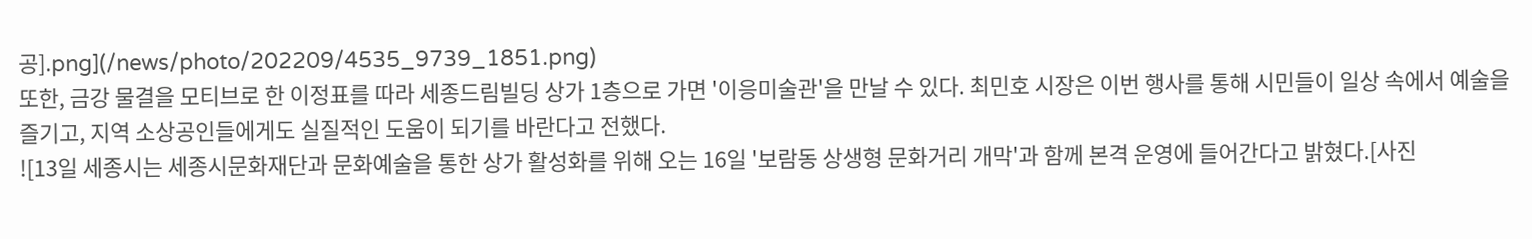공].png](/news/photo/202209/4535_9739_1851.png)
또한, 금강 물결을 모티브로 한 이정표를 따라 세종드림빌딩 상가 1층으로 가면 '이응미술관'을 만날 수 있다. 최민호 시장은 이번 행사를 통해 시민들이 일상 속에서 예술을 즐기고, 지역 소상공인들에게도 실질적인 도움이 되기를 바란다고 전했다.
![13일 세종시는 세종시문화재단과 문화예술을 통한 상가 활성화를 위해 오는 16일 '보람동 상생형 문화거리 개막'과 함께 본격 운영에 들어간다고 밝혔다.[사진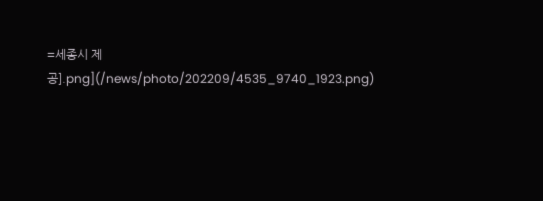=세종시 제공].png](/news/photo/202209/4535_9740_1923.png)